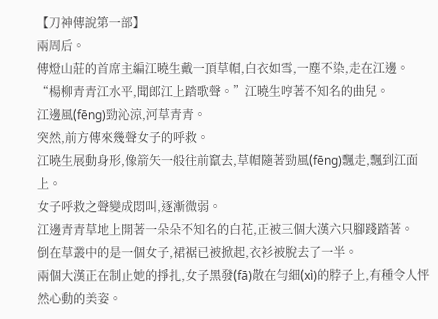【刀神傳說第一部】
兩周后。
傳燈山莊的首席主編江曉生戴一頂草帽,白衣如雪,一塵不染,走在江邊。
“楊柳青青江水平,聞郎江上踏歌聲。”江曉生哼著不知名的曲兒。
江邊風(fēng)勁沁涼,河草青青。
突然,前方傳來幾聲女子的呼救。
江曉生展動身形,像箭矢一般往前竄去,草帽隨著勁風(fēng)飄走,飄到江面上。
女子呼救之聲變成悶叫,逐漸微弱。
江邊青青草地上開著一朵朵不知名的白花,正被三個大漢六只腳踐踏著。
倒在草叢中的是一個女子,裙裾已被掀起,衣衫被脫去了一半。
兩個大漢正在制止她的掙扎,女子黑發(fā)散在勻細(xì)的脖子上,有種令人怦然心動的美姿。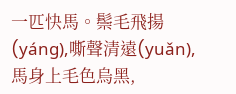一匹快馬。鬃毛飛揚(yáng),嘶聲清遠(yuǎn),馬身上毛色烏黑,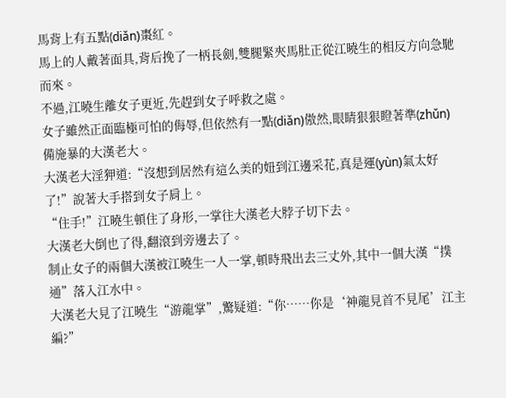馬背上有五點(diǎn)棗紅。
馬上的人戴著面具,背后挽了一柄長劍,雙腿緊夾馬肚正從江曉生的相反方向急馳而來。
不過,江曉生離女子更近,先趕到女子呼救之處。
女子雖然正面臨極可怕的侮辱,但依然有一點(diǎn)傲然,眼睛狠狠瞪著準(zhǔn)備施暴的大漢老大。
大漢老大淫狎道:“沒想到居然有這么美的妞到江邊采花,真是運(yùn)氣太好了!”說著大手搭到女子肩上。
“住手!”江曉生頓住了身形,一掌往大漢老大脖子切下去。
大漢老大倒也了得,翻滾到旁邊去了。
制止女子的兩個大漢被江曉生一人一掌,頓時飛出去三丈外,其中一個大漢“撲通”落入江水中。
大漢老大見了江曉生“游龍掌”,驚疑道:“你……你是‘神龍見首不見尾’江主編?”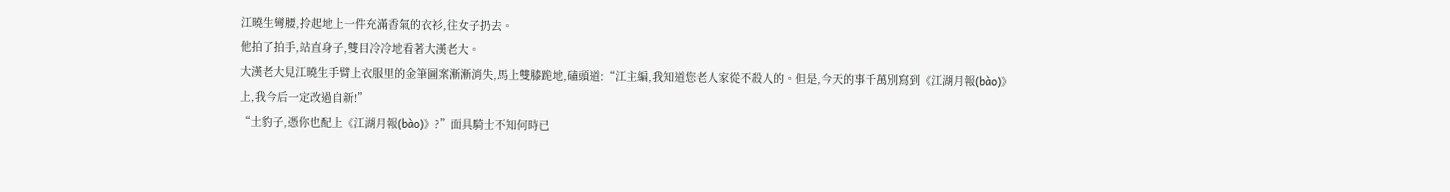江曉生彎腰,拎起地上一件充滿香氣的衣衫,往女子扔去。
他拍了拍手,站直身子,雙目冷冷地看著大漢老大。
大漢老大見江曉生手臂上衣服里的金筆圖案漸漸消失,馬上雙膝跪地,磕頭道:“江主編,我知道您老人家從不殺人的。但是,今天的事千萬別寫到《江湖月報(bào)》上,我今后一定改過自新!”
“土豹子,憑你也配上《江湖月報(bào)》?”面具騎士不知何時已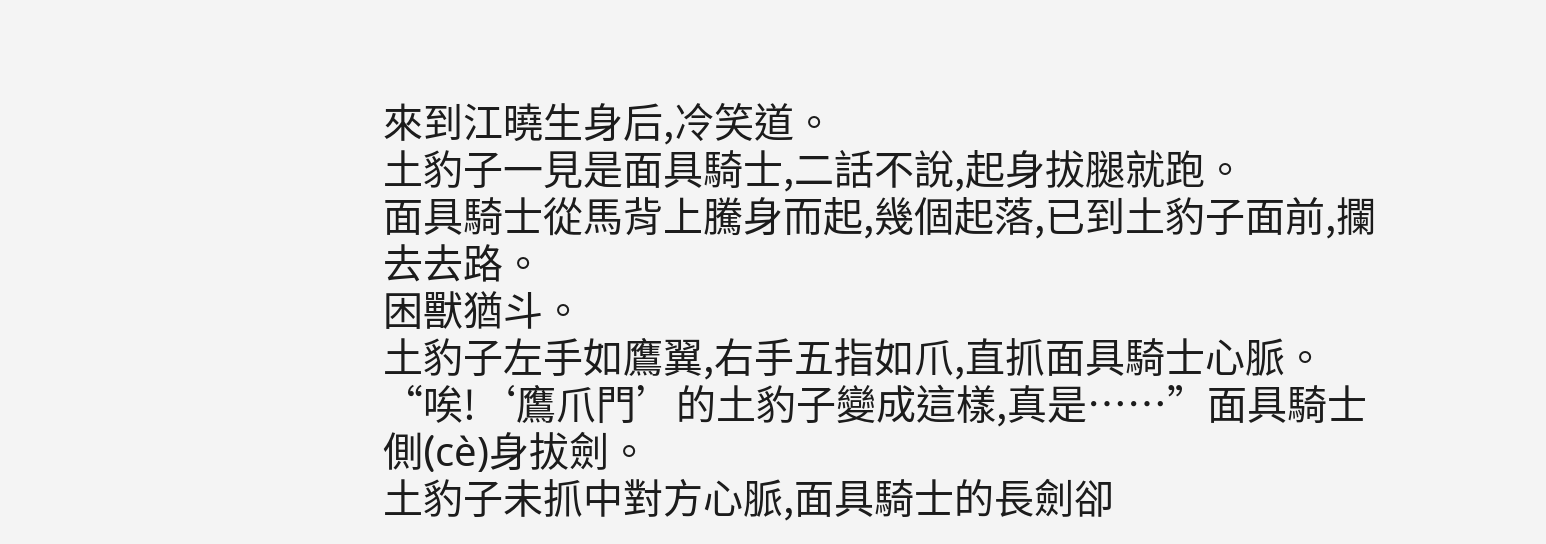來到江曉生身后,冷笑道。
土豹子一見是面具騎士,二話不說,起身拔腿就跑。
面具騎士從馬背上騰身而起,幾個起落,已到土豹子面前,攔去去路。
困獸猶斗。
土豹子左手如鷹翼,右手五指如爪,直抓面具騎士心脈。
“唉!‘鷹爪門’的土豹子變成這樣,真是……”面具騎士側(cè)身拔劍。
土豹子未抓中對方心脈,面具騎士的長劍卻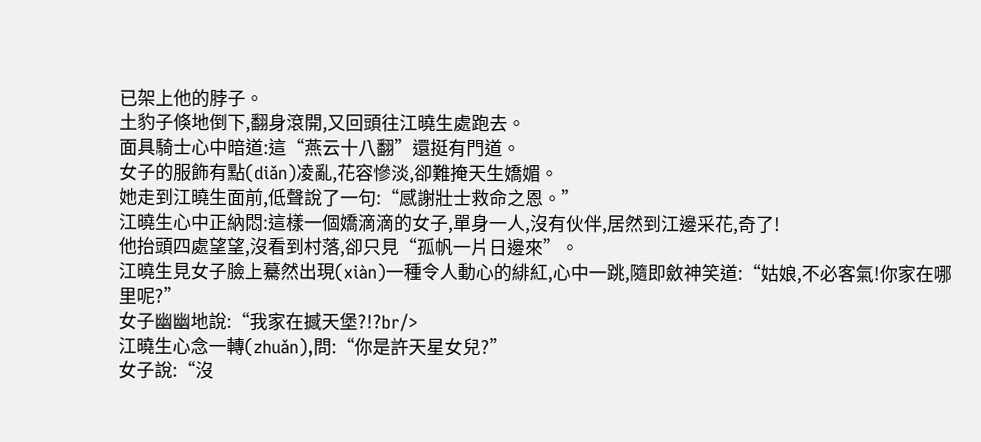已架上他的脖子。
土豹子倏地倒下,翻身滾開,又回頭往江曉生處跑去。
面具騎士心中暗道:這“燕云十八翻”還挺有門道。
女子的服飾有點(diǎn)凌亂,花容慘淡,卻難掩天生嬌媚。
她走到江曉生面前,低聲說了一句:“感謝壯士救命之恩。”
江曉生心中正納悶:這樣一個嬌滴滴的女子,單身一人,沒有伙伴,居然到江邊采花,奇了!
他抬頭四處望望,沒看到村落,卻只見“孤帆一片日邊來”。
江曉生見女子臉上驀然出現(xiàn)一種令人動心的緋紅,心中一跳,隨即斂神笑道:“姑娘,不必客氣!你家在哪里呢?”
女子幽幽地說:“我家在撼天堡?!?br/>
江曉生心念一轉(zhuǎn),問:“你是許天星女兒?”
女子說:“沒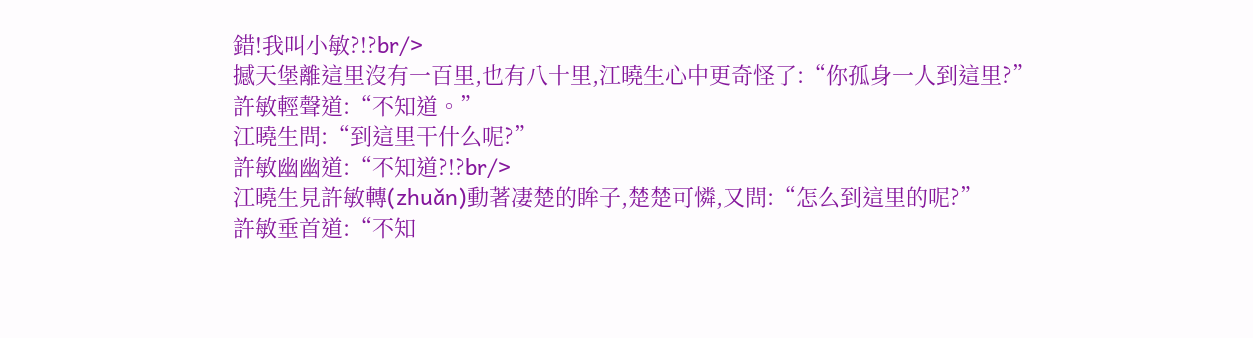錯!我叫小敏?!?br/>
撼天堡離這里沒有一百里,也有八十里,江曉生心中更奇怪了:“你孤身一人到這里?”
許敏輕聲道:“不知道。”
江曉生問:“到這里干什么呢?”
許敏幽幽道:“不知道?!?br/>
江曉生見許敏轉(zhuǎn)動著凄楚的眸子,楚楚可憐,又問:“怎么到這里的呢?”
許敏垂首道:“不知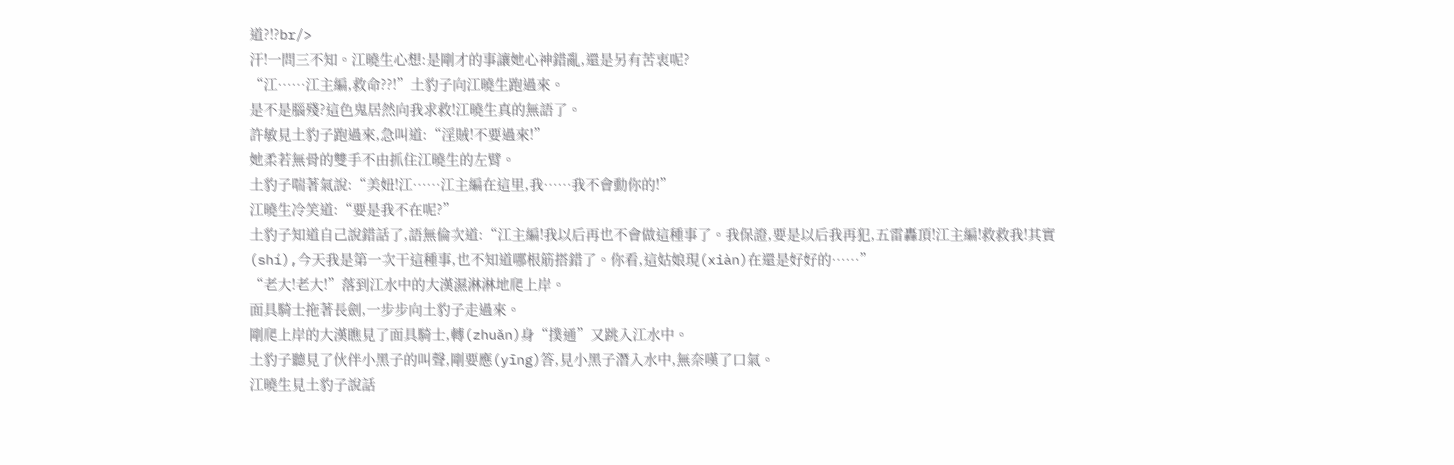道?!?br/>
汗!一問三不知。江曉生心想:是剛才的事讓她心神錯亂,還是另有苦衷呢?
“江……江主編,救命??!”土豹子向江曉生跑過來。
是不是腦殘?這色鬼居然向我求救!江曉生真的無語了。
許敏見土豹子跑過來,急叫道:“淫賊!不要過來!”
她柔若無骨的雙手不由抓住江曉生的左臂。
土豹子喘著氣說:“美妞!江……江主編在這里,我……我不會動你的!”
江曉生冷笑道:“要是我不在呢?”
土豹子知道自己說錯話了,語無倫次道:“江主編!我以后再也不會做這種事了。我保證,要是以后我再犯,五雷轟頂!江主編!救救我!其實(shí),今天我是第一次干這種事,也不知道哪根筋搭錯了。你看,這姑娘現(xiàn)在還是好好的……”
“老大!老大!”落到江水中的大漢濕淋淋地爬上岸。
面具騎士拖著長劍,一步步向土豹子走過來。
剛爬上岸的大漢瞧見了面具騎士,轉(zhuǎn)身“撲通”又跳入江水中。
土豹子聽見了伙伴小黑子的叫聲,剛要應(yīng)答,見小黑子潛入水中,無奈嘆了口氣。
江曉生見土豹子說話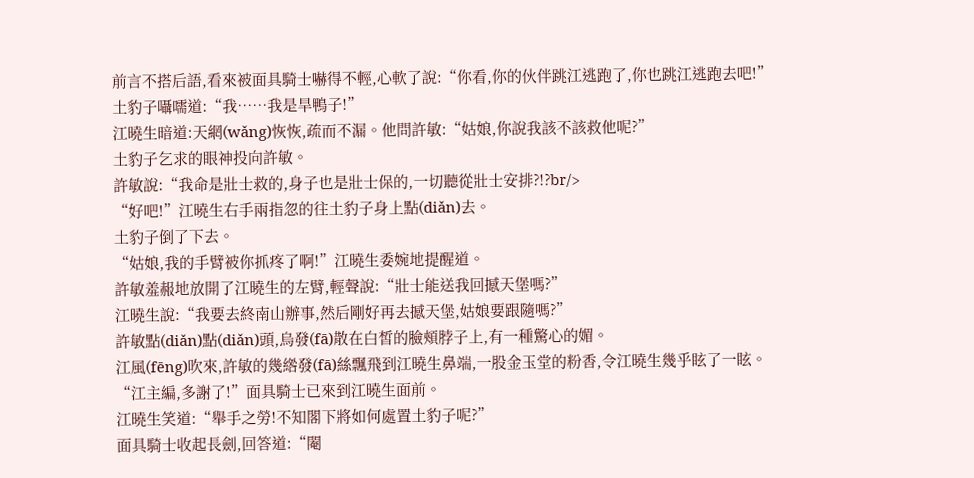前言不搭后語,看來被面具騎士嚇得不輕,心軟了說:“你看,你的伙伴跳江逃跑了,你也跳江逃跑去吧!”
土豹子囁嚅道:“我……我是旱鴨子!”
江曉生暗道:天網(wǎng)恢恢,疏而不漏。他問許敏:“姑娘,你說我該不該救他呢?”
土豹子乞求的眼神投向許敏。
許敏說:“我命是壯士救的,身子也是壯士保的,一切聽從壯士安排?!?br/>
“好吧!”江曉生右手兩指忽的往土豹子身上點(diǎn)去。
土豹子倒了下去。
“姑娘,我的手臂被你抓疼了啊!”江曉生委婉地提醒道。
許敏羞赧地放開了江曉生的左臂,輕聲說:“壯士能送我回撼天堡嗎?”
江曉生說:“我要去終南山辦事,然后剛好再去撼天堡,姑娘要跟隨嗎?”
許敏點(diǎn)點(diǎn)頭,烏發(fā)散在白皙的臉頰脖子上,有一種驚心的媚。
江風(fēng)吹來,許敏的幾綹發(fā)絲飄飛到江曉生鼻端,一股金玉堂的粉香,令江曉生幾乎眩了一眩。
“江主編,多謝了!”面具騎士已來到江曉生面前。
江曉生笑道:“舉手之勞!不知閣下將如何處置土豹子呢?”
面具騎士收起長劍,回答道:“閹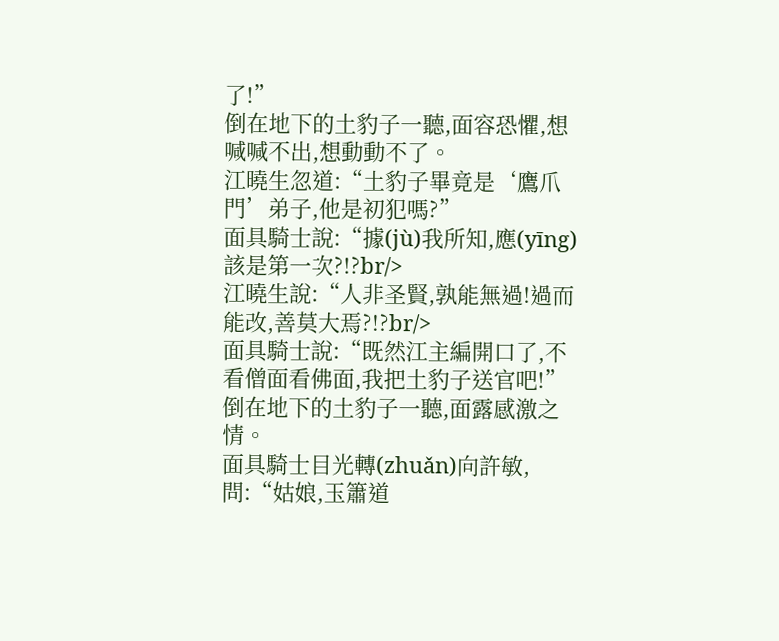了!”
倒在地下的土豹子一聽,面容恐懼,想喊喊不出,想動動不了。
江曉生忽道:“土豹子畢竟是‘鷹爪門’弟子,他是初犯嗎?”
面具騎士說:“據(jù)我所知,應(yīng)該是第一次?!?br/>
江曉生說:“人非圣賢,孰能無過!過而能改,善莫大焉?!?br/>
面具騎士說:“既然江主編開口了,不看僧面看佛面,我把土豹子送官吧!”
倒在地下的土豹子一聽,面露感激之情。
面具騎士目光轉(zhuǎn)向許敏,問:“姑娘,玉簫道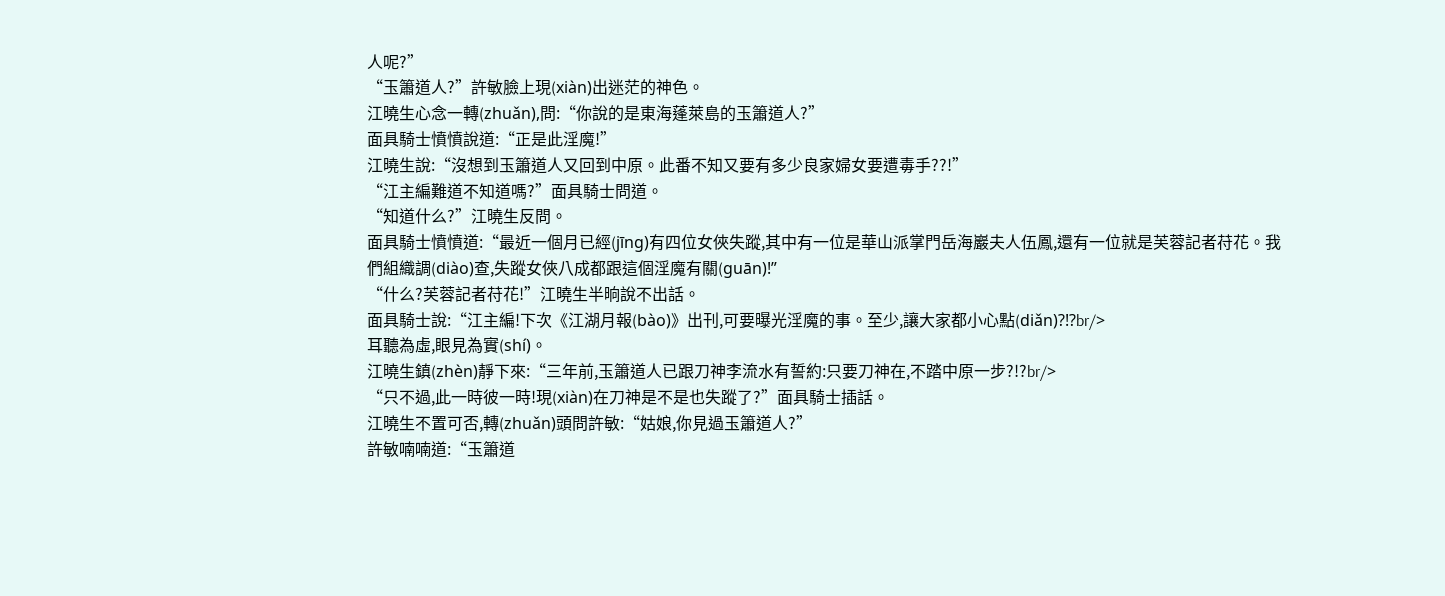人呢?”
“玉簫道人?”許敏臉上現(xiàn)出迷茫的神色。
江曉生心念一轉(zhuǎn),問:“你說的是東海蓬萊島的玉簫道人?”
面具騎士憤憤說道:“正是此淫魔!”
江曉生說:“沒想到玉簫道人又回到中原。此番不知又要有多少良家婦女要遭毒手??!”
“江主編難道不知道嗎?”面具騎士問道。
“知道什么?”江曉生反問。
面具騎士憤憤道:“最近一個月已經(jīng)有四位女俠失蹤,其中有一位是華山派掌門岳海巖夫人伍鳳,還有一位就是芙蓉記者苻花。我們組織調(diào)查,失蹤女俠八成都跟這個淫魔有關(guān)!”
“什么?芙蓉記者苻花!”江曉生半晌說不出話。
面具騎士說:“江主編!下次《江湖月報(bào)》出刊,可要曝光淫魔的事。至少,讓大家都小心點(diǎn)?!?br/>
耳聽為虛,眼見為實(shí)。
江曉生鎮(zhèn)靜下來:“三年前,玉簫道人已跟刀神李流水有誓約:只要刀神在,不踏中原一步?!?br/>
“只不過,此一時彼一時!現(xiàn)在刀神是不是也失蹤了?”面具騎士插話。
江曉生不置可否,轉(zhuǎn)頭問許敏:“姑娘,你見過玉簫道人?”
許敏喃喃道:“玉簫道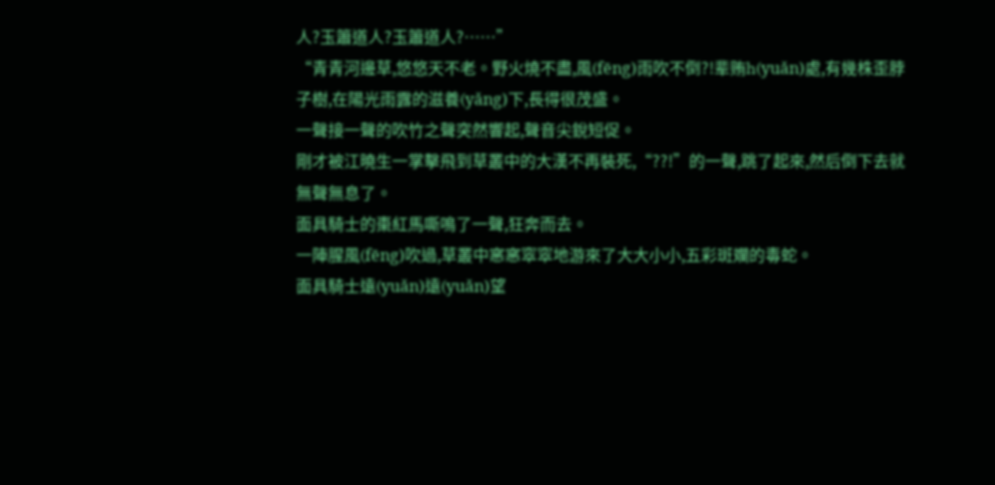人?玉簫道人?玉簫道人?……”
“青青河邊草,悠悠天不老。野火燒不盡,風(fēng)雨吹不倒?!辈贿h(yuǎn)處,有幾株歪脖子樹,在陽光雨露的滋養(yǎng)下,長得很茂盛。
一聲接一聲的吹竹之聲突然響起,聲音尖銳短促。
剛才被江曉生一掌擊飛到草叢中的大漢不再裝死,“??!”的一聲,跳了起來,然后倒下去就無聲無息了。
面具騎士的棗紅馬嘶鳴了一聲,狂奔而去。
一陣腥風(fēng)吹過,草叢中窸窸窣窣地游來了大大小小,五彩斑斕的毒蛇。
面具騎士遠(yuǎn)遠(yuǎn)望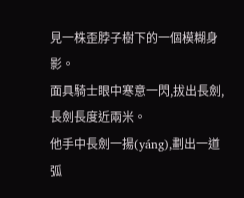見一株歪脖子樹下的一個模糊身影。
面具騎士眼中寒意一閃,拔出長劍,長劍長度近兩米。
他手中長劍一揚(yáng),劃出一道弧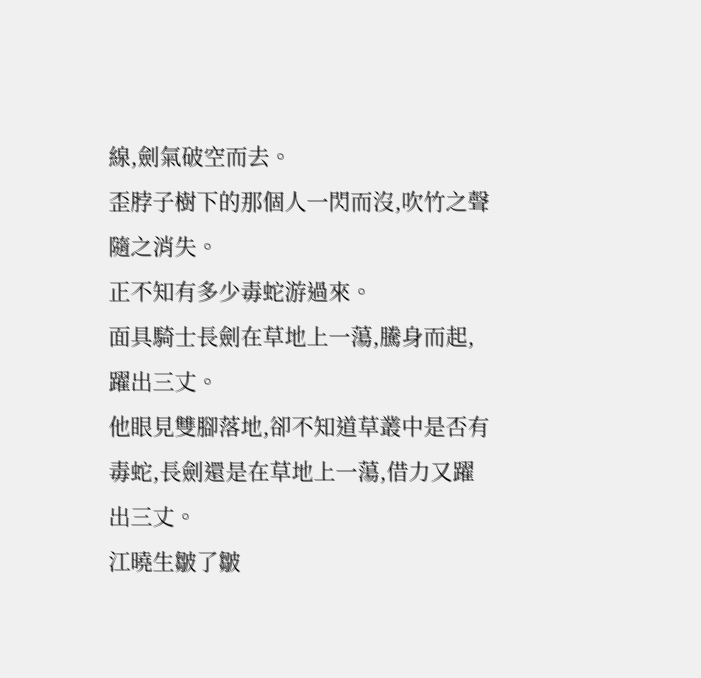線,劍氣破空而去。
歪脖子樹下的那個人一閃而沒,吹竹之聲隨之消失。
正不知有多少毒蛇游過來。
面具騎士長劍在草地上一蕩,騰身而起,躍出三丈。
他眼見雙腳落地,卻不知道草叢中是否有毒蛇,長劍還是在草地上一蕩,借力又躍出三丈。
江曉生皺了皺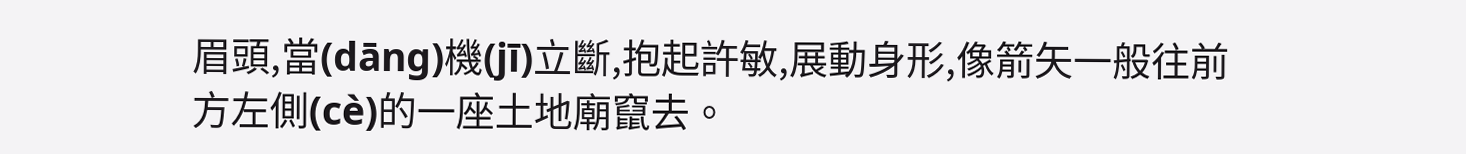眉頭,當(dāng)機(jī)立斷,抱起許敏,展動身形,像箭矢一般往前方左側(cè)的一座土地廟竄去。